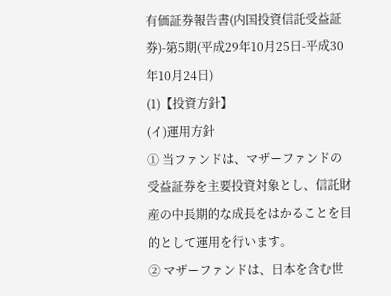有価証券報告書(内国投資信託受益証券)-第5期(平成29年10月25日-平成30年10月24日)
(1)【投資方針】
(イ)運用方針
① 当ファンドは、マザーファンドの受益証券を主要投資対象とし、信託財産の中長期的な成長をはかることを目的として運用を行います。
② マザーファンドは、日本を含む世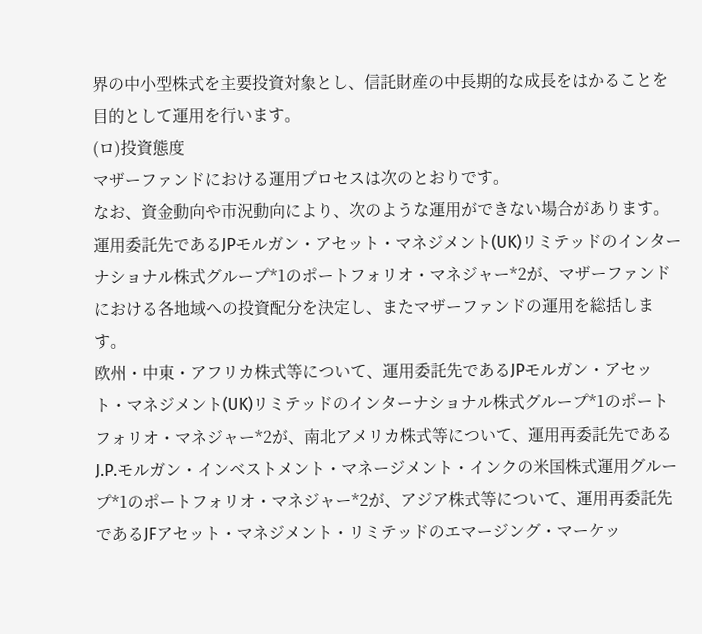界の中小型株式を主要投資対象とし、信託財産の中長期的な成長をはかることを目的として運用を行います。
(ロ)投資態度
マザーファンドにおける運用プロセスは次のとおりです。
なお、資金動向や市況動向により、次のような運用ができない場合があります。
運用委託先であるJPモルガン・アセット・マネジメント(UK)リミテッドのインターナショナル株式グループ*1のポートフォリオ・マネジャー*2が、マザーファンドにおける各地域への投資配分を決定し、またマザーファンドの運用を総括します。
欧州・中東・アフリカ株式等について、運用委託先であるJPモルガン・アセット・マネジメント(UK)リミテッドのインターナショナル株式グループ*1のポートフォリオ・マネジャー*2が、南北アメリカ株式等について、運用再委託先であるJ.P.モルガン・インベストメント・マネージメント・インクの米国株式運用グループ*1のポートフォリオ・マネジャー*2が、アジア株式等について、運用再委託先であるJFアセット・マネジメント・リミテッドのエマージング・マーケッ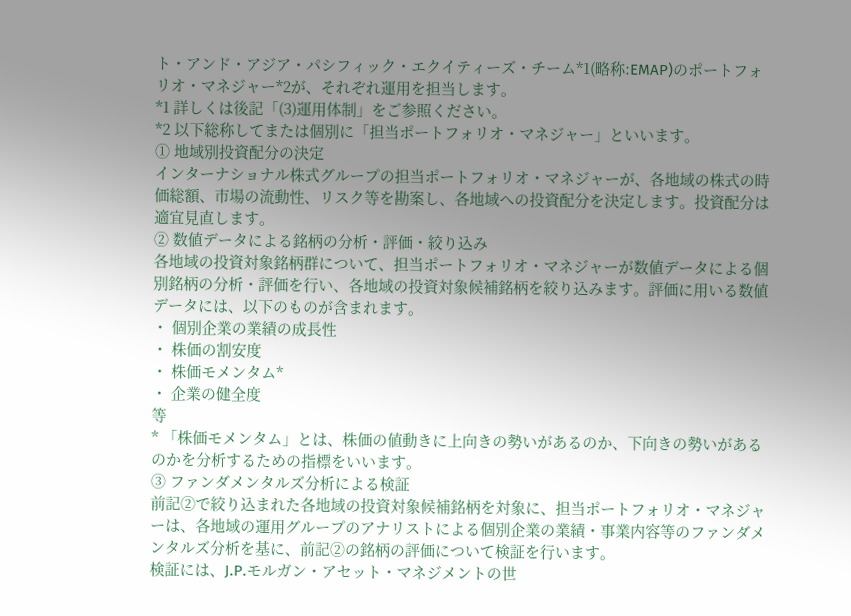ト・アンド・アジア・パシフィック・エクイティーズ・チーム*1(略称:EMAP)のポートフォリオ・マネジャー*2が、それぞれ運用を担当します。
*1 詳しくは後記「(3)運用体制」をご参照ください。
*2 以下総称してまたは個別に「担当ポートフォリオ・マネジャー」といいます。
① 地域別投資配分の決定
インターナショナル株式グループの担当ポートフォリオ・マネジャーが、各地域の株式の時価総額、市場の流動性、リスク等を勘案し、各地域への投資配分を決定します。投資配分は適宜見直します。
② 数値データによる銘柄の分析・評価・絞り込み
各地域の投資対象銘柄群について、担当ポートフォリオ・マネジャーが数値データによる個別銘柄の分析・評価を行い、各地域の投資対象候補銘柄を絞り込みます。評価に用いる数値データには、以下のものが含まれます。
・ 個別企業の業績の成長性
・ 株価の割安度
・ 株価モメンタム*
・ 企業の健全度
等
* 「株価モメンタム」とは、株価の値動きに上向きの勢いがあるのか、下向きの勢いがあるのかを分析するための指標をいいます。
③ ファンダメンタルズ分析による検証
前記②で絞り込まれた各地域の投資対象候補銘柄を対象に、担当ポートフォリオ・マネジャーは、各地域の運用グループのアナリストによる個別企業の業績・事業内容等のファンダメンタルズ分析を基に、前記②の銘柄の評価について検証を行います。
検証には、J.P.モルガン・アセット・マネジメントの世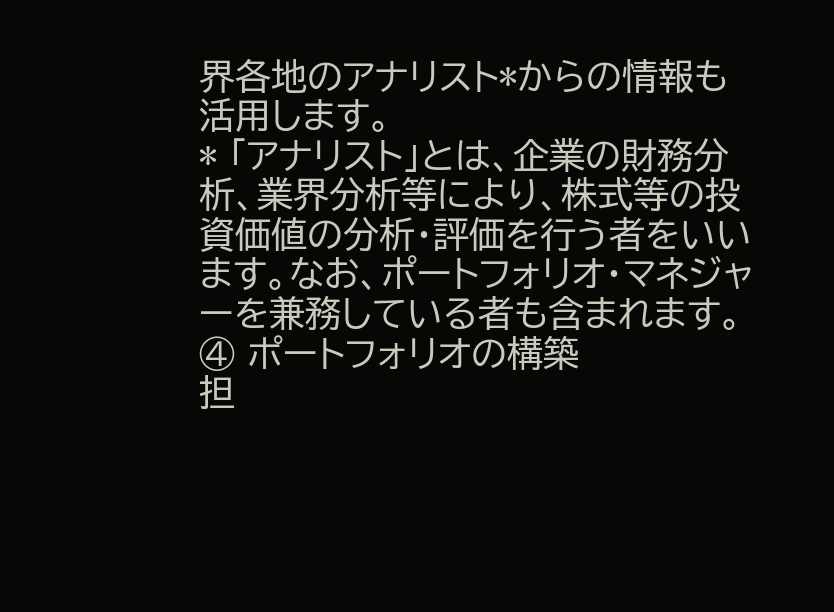界各地のアナリスト*からの情報も活用します。
* 「アナリスト」とは、企業の財務分析、業界分析等により、株式等の投資価値の分析・評価を行う者をいいます。なお、ポートフォリオ・マネジャーを兼務している者も含まれます。
④ ポートフォリオの構築
担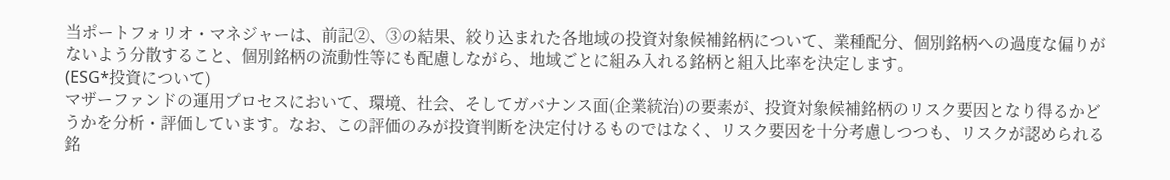当ポートフォリオ・マネジャーは、前記②、③の結果、絞り込まれた各地域の投資対象候補銘柄について、業種配分、個別銘柄への過度な偏りがないよう分散すること、個別銘柄の流動性等にも配慮しながら、地域ごとに組み入れる銘柄と組入比率を決定します。
(ESG*投資について)
マザーファンドの運用プロセスにおいて、環境、社会、そしてガバナンス面(企業統治)の要素が、投資対象候補銘柄のリスク要因となり得るかどうかを分析・評価しています。なお、この評価のみが投資判断を決定付けるものではなく、リスク要因を十分考慮しつつも、リスクが認められる銘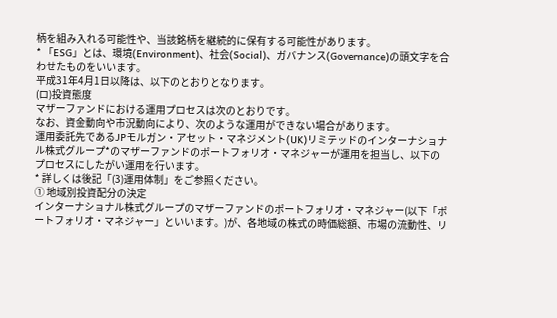柄を組み入れる可能性や、当該銘柄を継続的に保有する可能性があります。
* 「ESG」とは、環境(Environment)、社会(Social)、ガバナンス(Governance)の頭文字を合わせたものをいいます。
平成31年4月1日以降は、以下のとおりとなります。
(ロ)投資態度
マザーファンドにおける運用プロセスは次のとおりです。
なお、資金動向や市況動向により、次のような運用ができない場合があります。
運用委託先であるJPモルガン・アセット・マネジメント(UK)リミテッドのインターナショナル株式グループ*のマザーファンドのポートフォリオ・マネジャーが運用を担当し、以下のプロセスにしたがい運用を行います。
* 詳しくは後記「(3)運用体制」をご参照ください。
① 地域別投資配分の決定
インターナショナル株式グループのマザーファンドのポートフォリオ・マネジャー(以下「ポートフォリオ・マネジャー」といいます。)が、各地域の株式の時価総額、市場の流動性、リ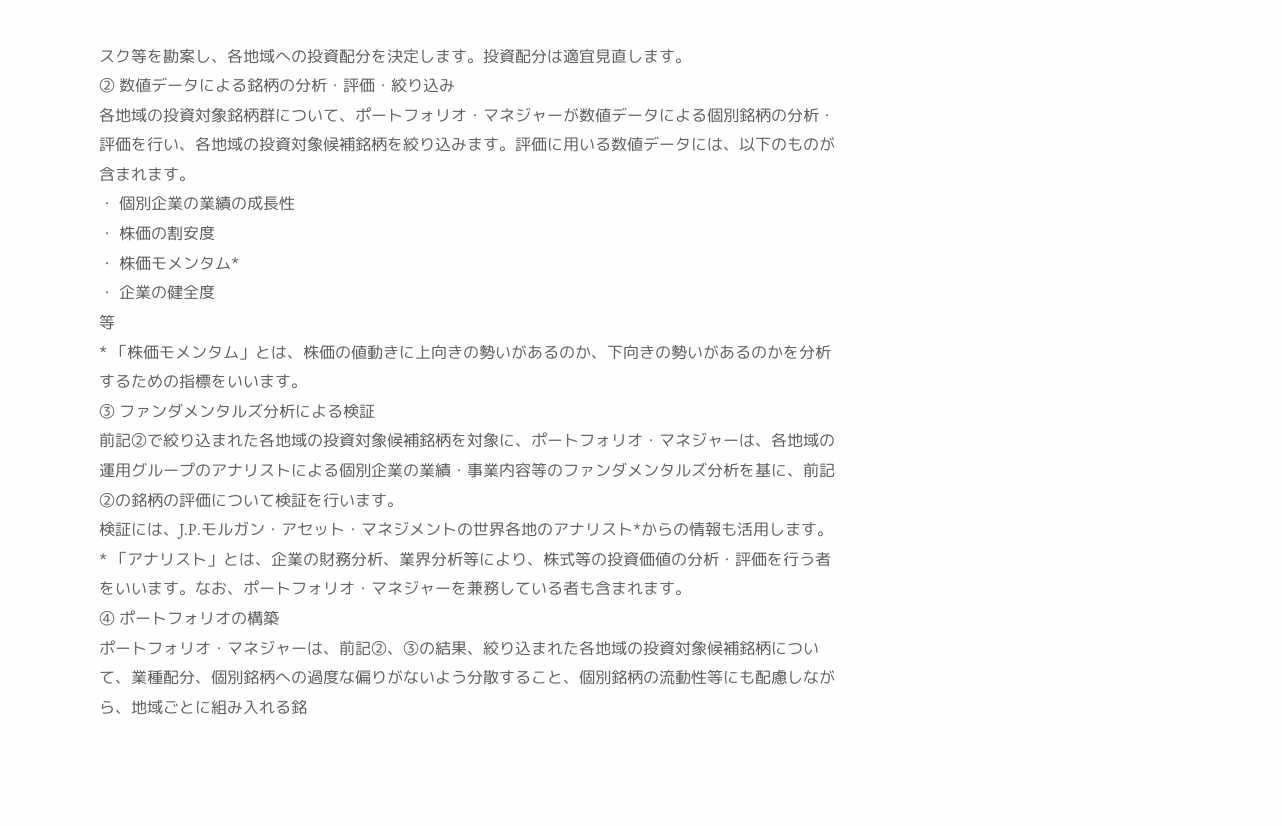スク等を勘案し、各地域への投資配分を決定します。投資配分は適宜見直します。
② 数値データによる銘柄の分析・評価・絞り込み
各地域の投資対象銘柄群について、ポートフォリオ・マネジャーが数値データによる個別銘柄の分析・評価を行い、各地域の投資対象候補銘柄を絞り込みます。評価に用いる数値データには、以下のものが含まれます。
・ 個別企業の業績の成長性
・ 株価の割安度
・ 株価モメンタム*
・ 企業の健全度
等
* 「株価モメンタム」とは、株価の値動きに上向きの勢いがあるのか、下向きの勢いがあるのかを分析するための指標をいいます。
③ ファンダメンタルズ分析による検証
前記②で絞り込まれた各地域の投資対象候補銘柄を対象に、ポートフォリオ・マネジャーは、各地域の運用グループのアナリストによる個別企業の業績・事業内容等のファンダメンタルズ分析を基に、前記②の銘柄の評価について検証を行います。
検証には、J.P.モルガン・アセット・マネジメントの世界各地のアナリスト*からの情報も活用します。
* 「アナリスト」とは、企業の財務分析、業界分析等により、株式等の投資価値の分析・評価を行う者をいいます。なお、ポートフォリオ・マネジャーを兼務している者も含まれます。
④ ポートフォリオの構築
ポートフォリオ・マネジャーは、前記②、③の結果、絞り込まれた各地域の投資対象候補銘柄について、業種配分、個別銘柄への過度な偏りがないよう分散すること、個別銘柄の流動性等にも配慮しながら、地域ごとに組み入れる銘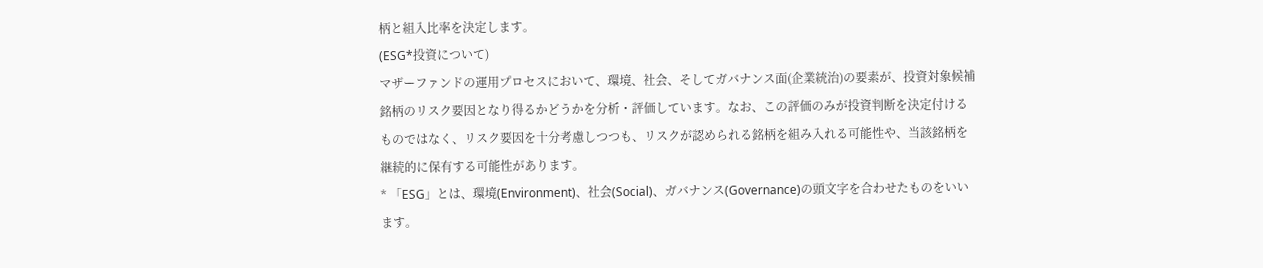柄と組入比率を決定します。
(ESG*投資について)
マザーファンドの運用プロセスにおいて、環境、社会、そしてガバナンス面(企業統治)の要素が、投資対象候補銘柄のリスク要因となり得るかどうかを分析・評価しています。なお、この評価のみが投資判断を決定付けるものではなく、リスク要因を十分考慮しつつも、リスクが認められる銘柄を組み入れる可能性や、当該銘柄を継続的に保有する可能性があります。
* 「ESG」とは、環境(Environment)、社会(Social)、ガバナンス(Governance)の頭文字を合わせたものをいいます。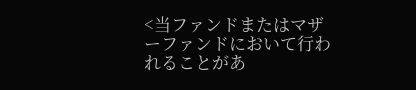<当ファンドまたはマザーファンドにおいて行われることがあ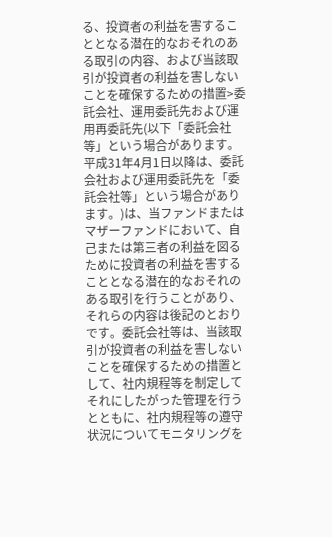る、投資者の利益を害することとなる潜在的なおそれのある取引の内容、および当該取引が投資者の利益を害しないことを確保するための措置>委託会社、運用委託先および運用再委託先(以下「委託会社等」という場合があります。平成31年4月1日以降は、委託会社および運用委託先を「委託会社等」という場合があります。)は、当ファンドまたはマザーファンドにおいて、自己または第三者の利益を図るために投資者の利益を害することとなる潜在的なおそれのある取引を行うことがあり、それらの内容は後記のとおりです。委託会社等は、当該取引が投資者の利益を害しないことを確保するための措置として、社内規程等を制定してそれにしたがった管理を行うとともに、社内規程等の遵守状況についてモニタリングを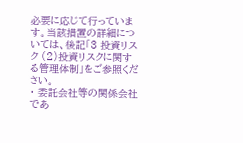必要に応じて行っています。当該措置の詳細については、後記「3 投資リスク (2)投資リスクに関する管理体制」をご参照ください。
・ 委託会社等の関係会社であ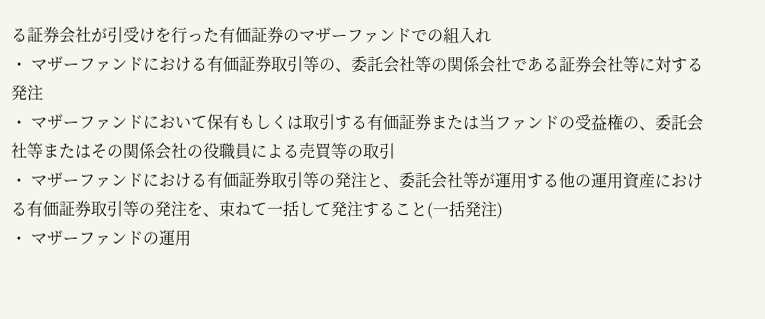る証券会社が引受けを行った有価証券のマザーファンドでの組入れ
・ マザーファンドにおける有価証券取引等の、委託会社等の関係会社である証券会社等に対する発注
・ マザーファンドにおいて保有もしくは取引する有価証券または当ファンドの受益権の、委託会社等またはその関係会社の役職員による売買等の取引
・ マザーファンドにおける有価証券取引等の発注と、委託会社等が運用する他の運用資産における有価証券取引等の発注を、束ねて一括して発注すること(一括発注)
・ マザーファンドの運用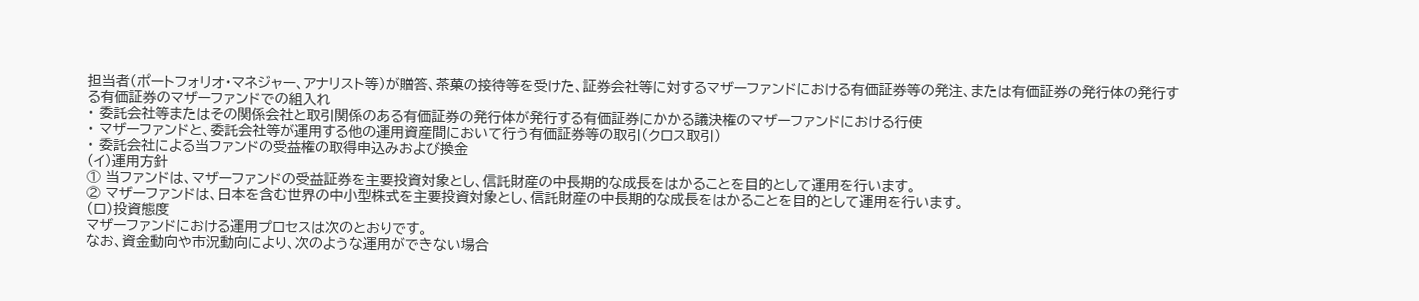担当者(ポートフォリオ・マネジャー、アナリスト等)が贈答、茶菓の接待等を受けた、証券会社等に対するマザーファンドにおける有価証券等の発注、または有価証券の発行体の発行する有価証券のマザーファンドでの組入れ
・ 委託会社等またはその関係会社と取引関係のある有価証券の発行体が発行する有価証券にかかる議決権のマザーファンドにおける行使
・ マザーファンドと、委託会社等が運用する他の運用資産間において行う有価証券等の取引(クロス取引)
・ 委託会社による当ファンドの受益権の取得申込みおよび換金
(イ)運用方針
① 当ファンドは、マザーファンドの受益証券を主要投資対象とし、信託財産の中長期的な成長をはかることを目的として運用を行います。
② マザーファンドは、日本を含む世界の中小型株式を主要投資対象とし、信託財産の中長期的な成長をはかることを目的として運用を行います。
(ロ)投資態度
マザーファンドにおける運用プロセスは次のとおりです。
なお、資金動向や市況動向により、次のような運用ができない場合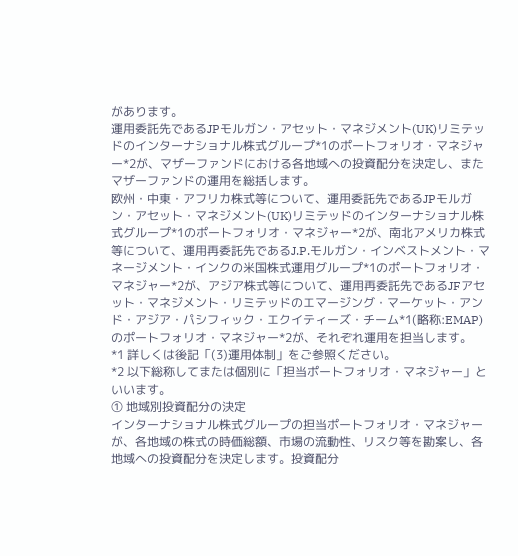があります。
運用委託先であるJPモルガン・アセット・マネジメント(UK)リミテッドのインターナショナル株式グループ*1のポートフォリオ・マネジャー*2が、マザーファンドにおける各地域への投資配分を決定し、またマザーファンドの運用を総括します。
欧州・中東・アフリカ株式等について、運用委託先であるJPモルガン・アセット・マネジメント(UK)リミテッドのインターナショナル株式グループ*1のポートフォリオ・マネジャー*2が、南北アメリカ株式等について、運用再委託先であるJ.P.モルガン・インベストメント・マネージメント・インクの米国株式運用グループ*1のポートフォリオ・マネジャー*2が、アジア株式等について、運用再委託先であるJFアセット・マネジメント・リミテッドのエマージング・マーケット・アンド・アジア・パシフィック・エクイティーズ・チーム*1(略称:EMAP)のポートフォリオ・マネジャー*2が、それぞれ運用を担当します。
*1 詳しくは後記「(3)運用体制」をご参照ください。
*2 以下総称してまたは個別に「担当ポートフォリオ・マネジャー」といいます。
① 地域別投資配分の決定
インターナショナル株式グループの担当ポートフォリオ・マネジャーが、各地域の株式の時価総額、市場の流動性、リスク等を勘案し、各地域への投資配分を決定します。投資配分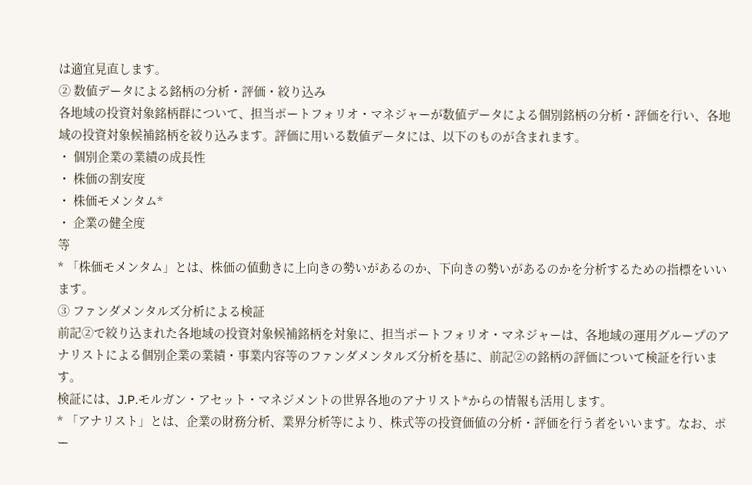は適宜見直します。
② 数値データによる銘柄の分析・評価・絞り込み
各地域の投資対象銘柄群について、担当ポートフォリオ・マネジャーが数値データによる個別銘柄の分析・評価を行い、各地域の投資対象候補銘柄を絞り込みます。評価に用いる数値データには、以下のものが含まれます。
・ 個別企業の業績の成長性
・ 株価の割安度
・ 株価モメンタム*
・ 企業の健全度
等
* 「株価モメンタム」とは、株価の値動きに上向きの勢いがあるのか、下向きの勢いがあるのかを分析するための指標をいいます。
③ ファンダメンタルズ分析による検証
前記②で絞り込まれた各地域の投資対象候補銘柄を対象に、担当ポートフォリオ・マネジャーは、各地域の運用グループのアナリストによる個別企業の業績・事業内容等のファンダメンタルズ分析を基に、前記②の銘柄の評価について検証を行います。
検証には、J.P.モルガン・アセット・マネジメントの世界各地のアナリスト*からの情報も活用します。
* 「アナリスト」とは、企業の財務分析、業界分析等により、株式等の投資価値の分析・評価を行う者をいいます。なお、ポー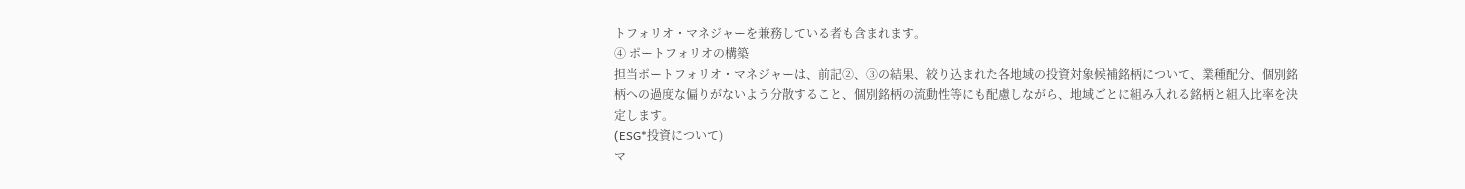トフォリオ・マネジャーを兼務している者も含まれます。
④ ポートフォリオの構築
担当ポートフォリオ・マネジャーは、前記②、③の結果、絞り込まれた各地域の投資対象候補銘柄について、業種配分、個別銘柄への過度な偏りがないよう分散すること、個別銘柄の流動性等にも配慮しながら、地域ごとに組み入れる銘柄と組入比率を決定します。
(ESG*投資について)
マ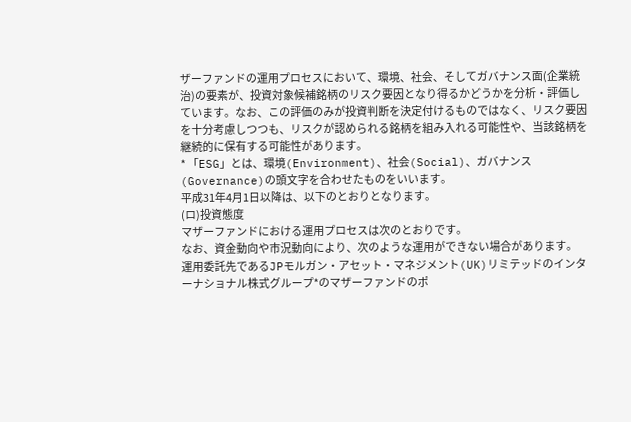ザーファンドの運用プロセスにおいて、環境、社会、そしてガバナンス面(企業統治)の要素が、投資対象候補銘柄のリスク要因となり得るかどうかを分析・評価しています。なお、この評価のみが投資判断を決定付けるものではなく、リスク要因を十分考慮しつつも、リスクが認められる銘柄を組み入れる可能性や、当該銘柄を継続的に保有する可能性があります。
* 「ESG」とは、環境(Environment)、社会(Social)、ガバナンス(Governance)の頭文字を合わせたものをいいます。
平成31年4月1日以降は、以下のとおりとなります。
(ロ)投資態度
マザーファンドにおける運用プロセスは次のとおりです。
なお、資金動向や市況動向により、次のような運用ができない場合があります。
運用委託先であるJPモルガン・アセット・マネジメント(UK)リミテッドのインターナショナル株式グループ*のマザーファンドのポ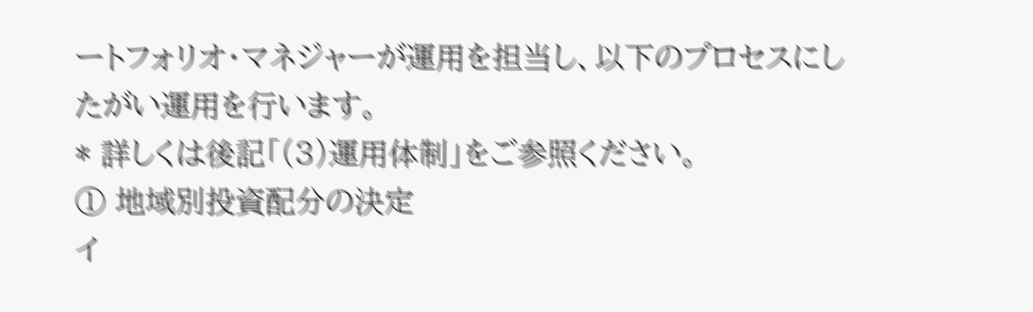ートフォリオ・マネジャーが運用を担当し、以下のプロセスにしたがい運用を行います。
* 詳しくは後記「(3)運用体制」をご参照ください。
① 地域別投資配分の決定
イ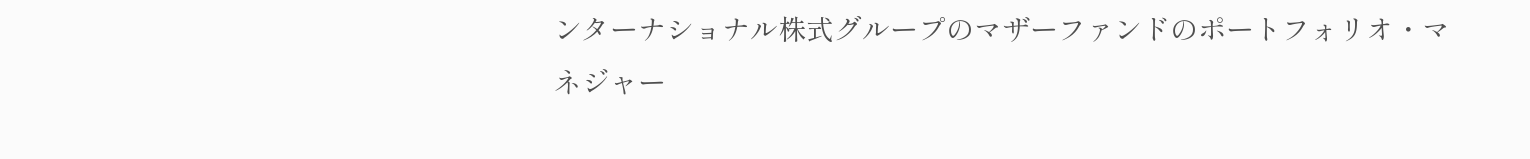ンターナショナル株式グループのマザーファンドのポートフォリオ・マネジャー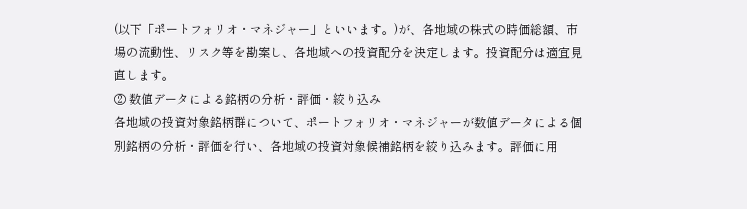(以下「ポートフォリオ・マネジャー」といいます。)が、各地域の株式の時価総額、市場の流動性、リスク等を勘案し、各地域への投資配分を決定します。投資配分は適宜見直します。
② 数値データによる銘柄の分析・評価・絞り込み
各地域の投資対象銘柄群について、ポートフォリオ・マネジャーが数値データによる個別銘柄の分析・評価を行い、各地域の投資対象候補銘柄を絞り込みます。評価に用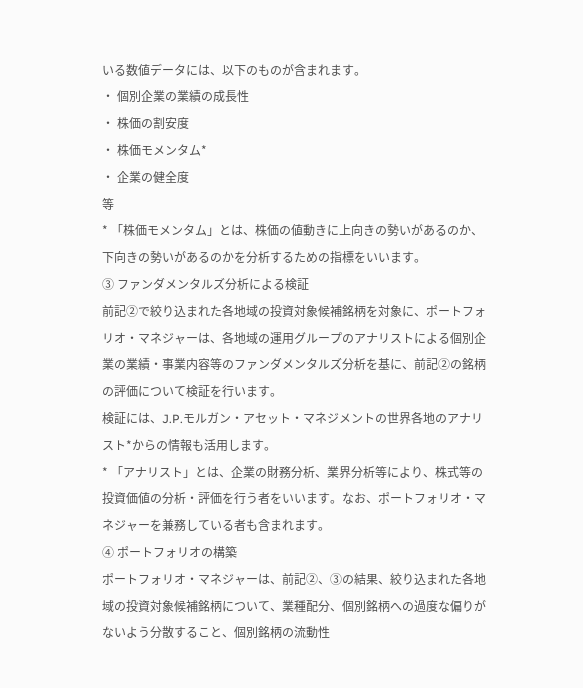いる数値データには、以下のものが含まれます。
・ 個別企業の業績の成長性
・ 株価の割安度
・ 株価モメンタム*
・ 企業の健全度
等
* 「株価モメンタム」とは、株価の値動きに上向きの勢いがあるのか、下向きの勢いがあるのかを分析するための指標をいいます。
③ ファンダメンタルズ分析による検証
前記②で絞り込まれた各地域の投資対象候補銘柄を対象に、ポートフォリオ・マネジャーは、各地域の運用グループのアナリストによる個別企業の業績・事業内容等のファンダメンタルズ分析を基に、前記②の銘柄の評価について検証を行います。
検証には、J.P.モルガン・アセット・マネジメントの世界各地のアナリスト*からの情報も活用します。
* 「アナリスト」とは、企業の財務分析、業界分析等により、株式等の投資価値の分析・評価を行う者をいいます。なお、ポートフォリオ・マネジャーを兼務している者も含まれます。
④ ポートフォリオの構築
ポートフォリオ・マネジャーは、前記②、③の結果、絞り込まれた各地域の投資対象候補銘柄について、業種配分、個別銘柄への過度な偏りがないよう分散すること、個別銘柄の流動性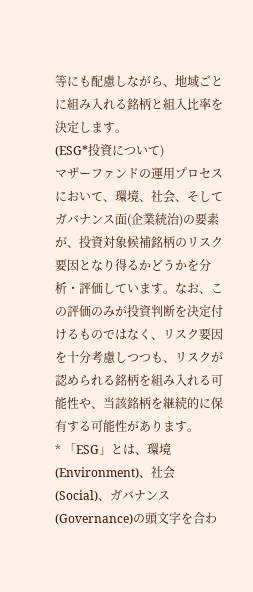等にも配慮しながら、地域ごとに組み入れる銘柄と組入比率を決定します。
(ESG*投資について)
マザーファンドの運用プロセスにおいて、環境、社会、そしてガバナンス面(企業統治)の要素が、投資対象候補銘柄のリスク要因となり得るかどうかを分析・評価しています。なお、この評価のみが投資判断を決定付けるものではなく、リスク要因を十分考慮しつつも、リスクが認められる銘柄を組み入れる可能性や、当該銘柄を継続的に保有する可能性があります。
* 「ESG」とは、環境(Environment)、社会(Social)、ガバナンス(Governance)の頭文字を合わ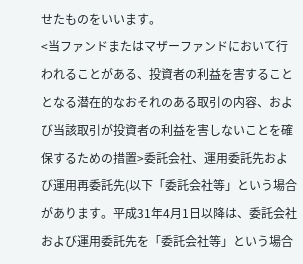せたものをいいます。
<当ファンドまたはマザーファンドにおいて行われることがある、投資者の利益を害することとなる潜在的なおそれのある取引の内容、および当該取引が投資者の利益を害しないことを確保するための措置>委託会社、運用委託先および運用再委託先(以下「委託会社等」という場合があります。平成31年4月1日以降は、委託会社および運用委託先を「委託会社等」という場合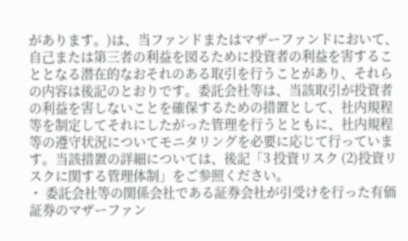があります。)は、当ファンドまたはマザーファンドにおいて、自己または第三者の利益を図るために投資者の利益を害することとなる潜在的なおそれのある取引を行うことがあり、それらの内容は後記のとおりです。委託会社等は、当該取引が投資者の利益を害しないことを確保するための措置として、社内規程等を制定してそれにしたがった管理を行うとともに、社内規程等の遵守状況についてモニタリングを必要に応じて行っています。当該措置の詳細については、後記「3 投資リスク (2)投資リスクに関する管理体制」をご参照ください。
・ 委託会社等の関係会社である証券会社が引受けを行った有価証券のマザーファン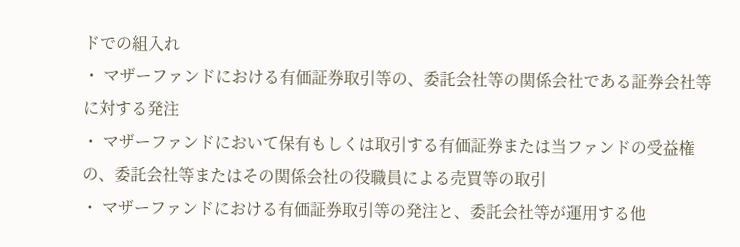ドでの組入れ
・ マザーファンドにおける有価証券取引等の、委託会社等の関係会社である証券会社等に対する発注
・ マザーファンドにおいて保有もしくは取引する有価証券または当ファンドの受益権の、委託会社等またはその関係会社の役職員による売買等の取引
・ マザーファンドにおける有価証券取引等の発注と、委託会社等が運用する他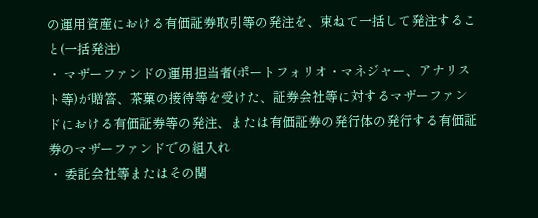の運用資産における有価証券取引等の発注を、束ねて一括して発注すること(一括発注)
・ マザーファンドの運用担当者(ポートフォリオ・マネジャー、アナリスト等)が贈答、茶菓の接待等を受けた、証券会社等に対するマザーファンドにおける有価証券等の発注、または有価証券の発行体の発行する有価証券のマザーファンドでの組入れ
・ 委託会社等またはその関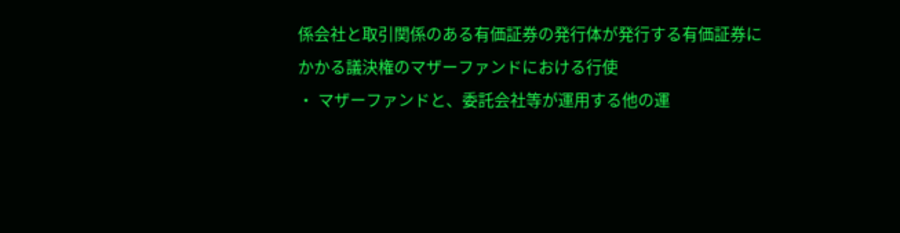係会社と取引関係のある有価証券の発行体が発行する有価証券にかかる議決権のマザーファンドにおける行使
・ マザーファンドと、委託会社等が運用する他の運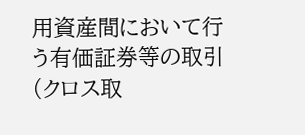用資産間において行う有価証券等の取引(クロス取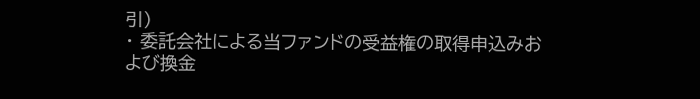引)
・ 委託会社による当ファンドの受益権の取得申込みおよび換金